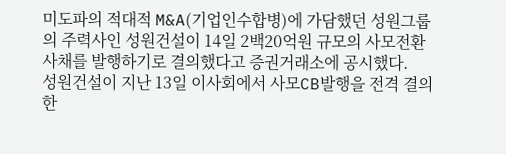미도파의 적대적 M&A(기업인수합병)에 가담했던 성원그룹의 주력사인 성원건설이 14일 2백20억원 규모의 사모전환사채를 발행하기로 결의했다고 증권거래소에 공시했다.
성원건설이 지난 13일 이사회에서 사모CB발행을 전격 결의한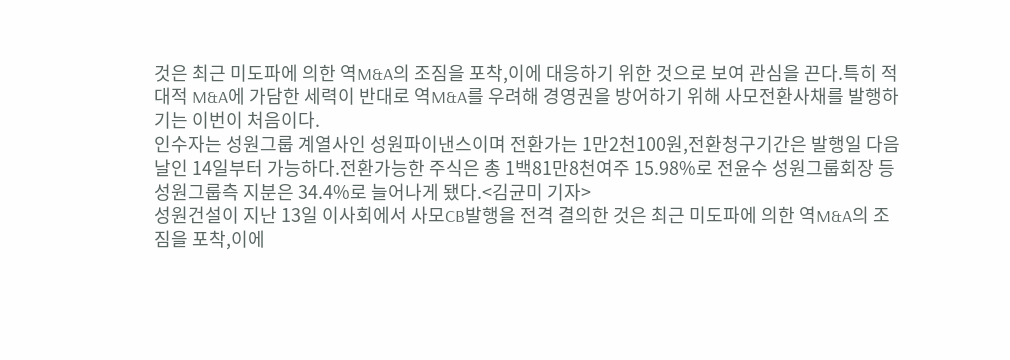것은 최근 미도파에 의한 역M&A의 조짐을 포착,이에 대응하기 위한 것으로 보여 관심을 끈다.특히 적대적 M&A에 가담한 세력이 반대로 역M&A를 우려해 경영권을 방어하기 위해 사모전환사채를 발행하기는 이번이 처음이다.
인수자는 성원그룹 계열사인 성원파이낸스이며 전환가는 1만2천100원,전환청구기간은 발행일 다음날인 14일부터 가능하다.전환가능한 주식은 총 1백81만8천여주 15.98%로 전윤수 성원그룹회장 등 성원그룹측 지분은 34.4%로 늘어나게 됐다.<김균미 기자>
성원건설이 지난 13일 이사회에서 사모CB발행을 전격 결의한 것은 최근 미도파에 의한 역M&A의 조짐을 포착,이에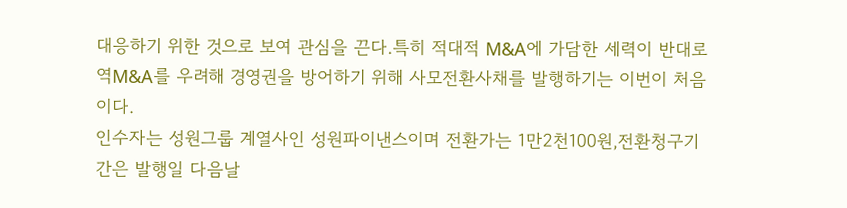대응하기 위한 것으로 보여 관심을 끈다.특히 적대적 M&A에 가담한 세력이 반대로 역M&A를 우려해 경영권을 방어하기 위해 사모전환사채를 발행하기는 이번이 처음이다.
인수자는 성원그룹 계열사인 성원파이낸스이며 전환가는 1만2천100원,전환청구기간은 발행일 다음날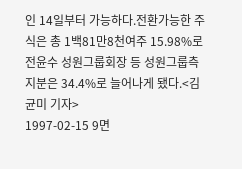인 14일부터 가능하다.전환가능한 주식은 총 1백81만8천여주 15.98%로 전윤수 성원그룹회장 등 성원그룹측 지분은 34.4%로 늘어나게 됐다.<김균미 기자>
1997-02-15 9면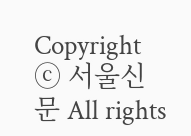Copyright ⓒ 서울신문 All rights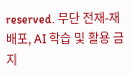reserved. 무단 전재-재배포, AI 학습 및 활용 금지